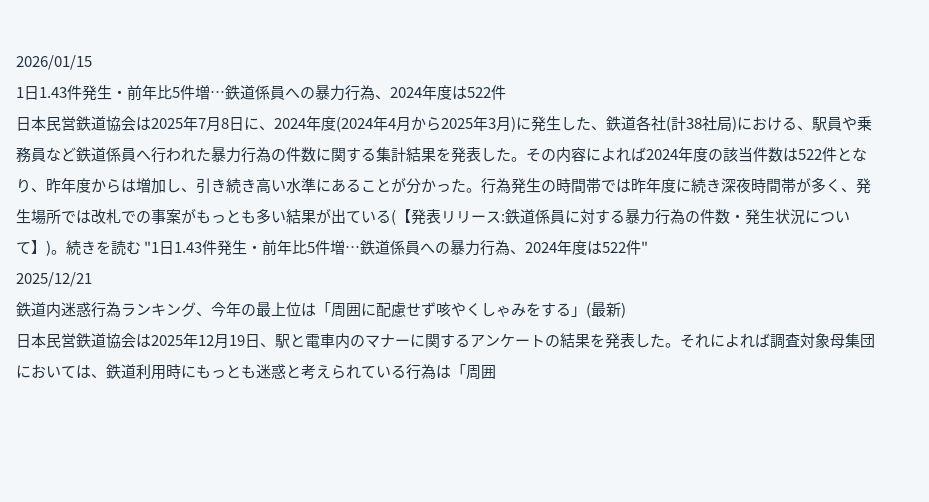2026/01/15
1日1.43件発生・前年比5件増…鉄道係員への暴力行為、2024年度は522件
日本民営鉄道協会は2025年7月8日に、2024年度(2024年4月から2025年3月)に発生した、鉄道各社(計38社局)における、駅員や乗務員など鉄道係員へ行われた暴力行為の件数に関する集計結果を発表した。その内容によれば2024年度の該当件数は522件となり、昨年度からは増加し、引き続き高い水準にあることが分かった。行為発生の時間帯では昨年度に続き深夜時間帯が多く、発生場所では改札での事案がもっとも多い結果が出ている(【発表リリース:鉄道係員に対する暴力行為の件数・発生状況について】)。続きを読む "1日1.43件発生・前年比5件増…鉄道係員への暴力行為、2024年度は522件"
2025/12/21
鉄道内迷惑行為ランキング、今年の最上位は「周囲に配慮せず咳やくしゃみをする」(最新)
日本民営鉄道協会は2025年12月19日、駅と電車内のマナーに関するアンケートの結果を発表した。それによれば調査対象母集団においては、鉄道利用時にもっとも迷惑と考えられている行為は「周囲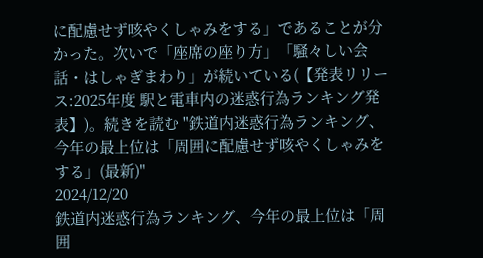に配慮せず咳やくしゃみをする」であることが分かった。次いで「座席の座り方」「騒々しい会話・はしゃぎまわり」が続いている(【発表リリース:2025年度 駅と電車内の迷惑行為ランキング発表】)。続きを読む "鉄道内迷惑行為ランキング、今年の最上位は「周囲に配慮せず咳やくしゃみをする」(最新)"
2024/12/20
鉄道内迷惑行為ランキング、今年の最上位は「周囲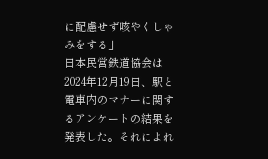に配慮せず咳やくしゃみをする」
日本民営鉄道協会は2024年12月19日、駅と電車内のマナーに関するアンケートの結果を発表した。それによれ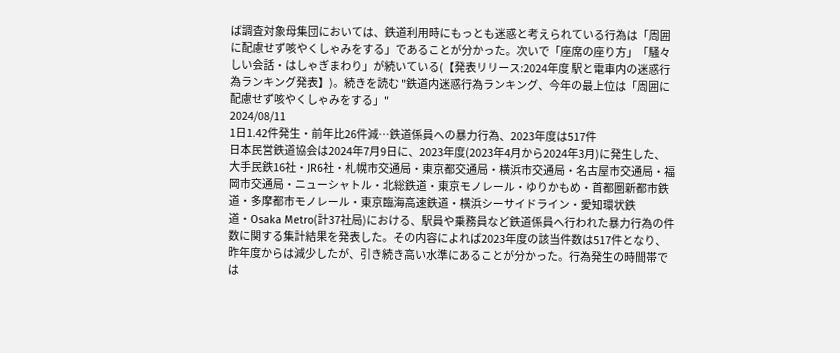ば調査対象母集団においては、鉄道利用時にもっとも迷惑と考えられている行為は「周囲に配慮せず咳やくしゃみをする」であることが分かった。次いで「座席の座り方」「騒々しい会話・はしゃぎまわり」が続いている(【発表リリース:2024年度 駅と電車内の迷惑行為ランキング発表】)。続きを読む "鉄道内迷惑行為ランキング、今年の最上位は「周囲に配慮せず咳やくしゃみをする」"
2024/08/11
1日1.42件発生・前年比26件減…鉄道係員への暴力行為、2023年度は517件
日本民営鉄道協会は2024年7月9日に、2023年度(2023年4月から2024年3月)に発生した、大手民鉄16社・JR6社・札幌市交通局・東京都交通局・横浜市交通局・名古屋市交通局・福岡市交通局・ニューシャトル・北総鉄道・東京モノレール・ゆりかもめ・首都圏新都市鉄道・多摩都市モノレール・東京臨海高速鉄道・横浜シーサイドライン・愛知環状鉄道・Osaka Metro(計37社局)における、駅員や乗務員など鉄道係員へ行われた暴力行為の件数に関する集計結果を発表した。その内容によれば2023年度の該当件数は517件となり、昨年度からは減少したが、引き続き高い水準にあることが分かった。行為発生の時間帯では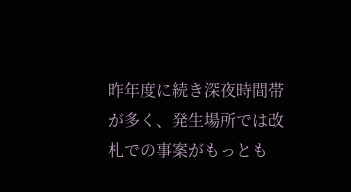昨年度に続き深夜時間帯が多く、発生場所では改札での事案がもっとも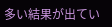多い結果が出てい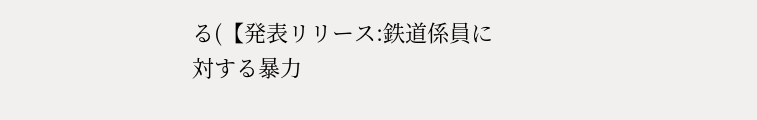る(【発表リリース:鉄道係員に対する暴力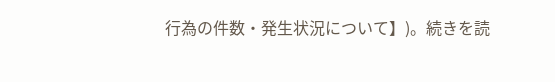行為の件数・発生状況について】)。続きを読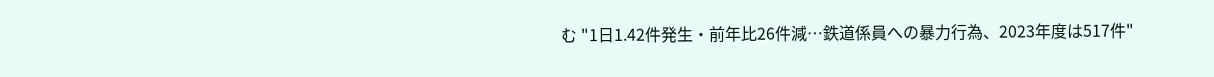む "1日1.42件発生・前年比26件減…鉄道係員への暴力行為、2023年度は517件"